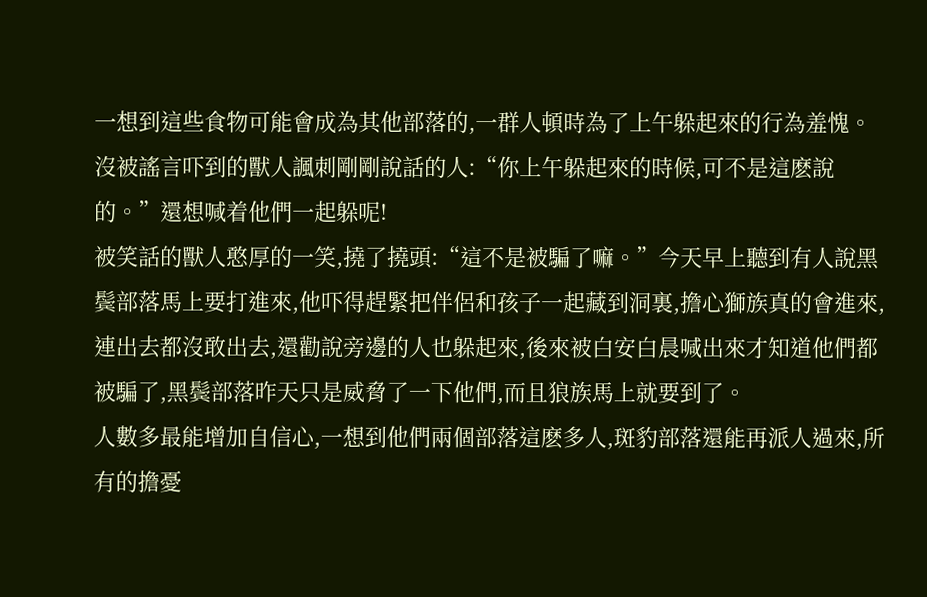一想到這些食物可能會成為其他部落的,一群人頓時為了上午躲起來的行為羞愧。
沒被謠言吓到的獸人諷刺剛剛說話的人:“你上午躲起來的時候,可不是這麽說的。”還想喊着他們一起躲呢!
被笑話的獸人憨厚的一笑,撓了撓頭:“這不是被騙了嘛。”今天早上聽到有人說黑鬓部落馬上要打進來,他吓得趕緊把伴侶和孩子一起藏到洞裏,擔心獅族真的會進來,連出去都沒敢出去,還勸說旁邊的人也躲起來,後來被白安白晨喊出來才知道他們都被騙了,黑鬓部落昨天只是威脅了一下他們,而且狼族馬上就要到了。
人數多最能增加自信心,一想到他們兩個部落這麽多人,斑豹部落還能再派人過來,所有的擔憂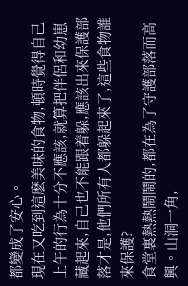都變成了安心。
現在又吃到這麽美味的食物,頓時覺得自己上午的行為十分不應該,就算把伴侶和幼崽藏起來,自己也不能跟着躲,應該出來保護部落才是,他們所有人都躲起來了,這些食物誰來保護?
食堂裏熱熱鬧鬧的,都在為了守護部落而高興。山洞一角,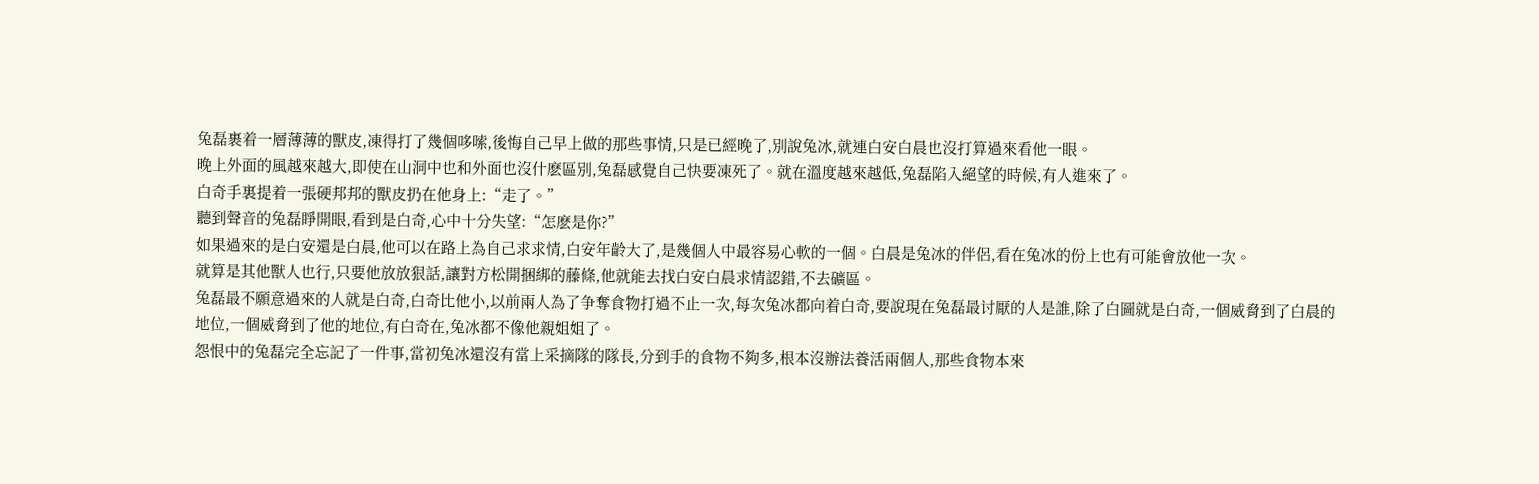兔磊裹着一層薄薄的獸皮,凍得打了幾個哆嗦,後悔自己早上做的那些事情,只是已經晚了,別說兔冰,就連白安白晨也沒打算過來看他一眼。
晚上外面的風越來越大,即使在山洞中也和外面也沒什麽區別,兔磊感覺自己快要凍死了。就在溫度越來越低,兔磊陷入絕望的時候,有人進來了。
白奇手裏提着一張硬邦邦的獸皮扔在他身上:“走了。”
聽到聲音的兔磊睜開眼,看到是白奇,心中十分失望:“怎麽是你?”
如果過來的是白安還是白晨,他可以在路上為自己求求情,白安年齡大了,是幾個人中最容易心軟的一個。白晨是兔冰的伴侶,看在兔冰的份上也有可能會放他一次。
就算是其他獸人也行,只要他放放狠話,讓對方松開捆綁的藤條,他就能去找白安白晨求情認錯,不去礦區。
兔磊最不願意過來的人就是白奇,白奇比他小,以前兩人為了争奪食物打過不止一次,每次兔冰都向着白奇,要說現在兔磊最讨厭的人是誰,除了白圖就是白奇,一個威脅到了白晨的地位,一個威脅到了他的地位,有白奇在,兔冰都不像他親姐姐了。
怨恨中的兔磊完全忘記了一件事,當初兔冰還沒有當上采摘隊的隊長,分到手的食物不夠多,根本沒辦法養活兩個人,那些食物本來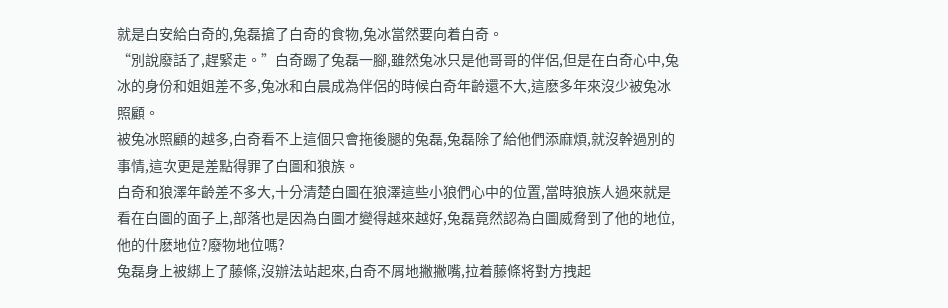就是白安給白奇的,兔磊搶了白奇的食物,兔冰當然要向着白奇。
“別說廢話了,趕緊走。”白奇踢了兔磊一腳,雖然兔冰只是他哥哥的伴侶,但是在白奇心中,兔冰的身份和姐姐差不多,兔冰和白晨成為伴侶的時候白奇年齡還不大,這麽多年來沒少被兔冰照顧。
被兔冰照顧的越多,白奇看不上這個只會拖後腿的兔磊,兔磊除了給他們添麻煩,就沒幹過別的事情,這次更是差點得罪了白圖和狼族。
白奇和狼澤年齡差不多大,十分清楚白圖在狼澤這些小狼們心中的位置,當時狼族人過來就是看在白圖的面子上,部落也是因為白圖才變得越來越好,兔磊竟然認為白圖威脅到了他的地位,他的什麽地位?廢物地位嗎?
兔磊身上被綁上了藤條,沒辦法站起來,白奇不屑地撇撇嘴,拉着藤條将對方拽起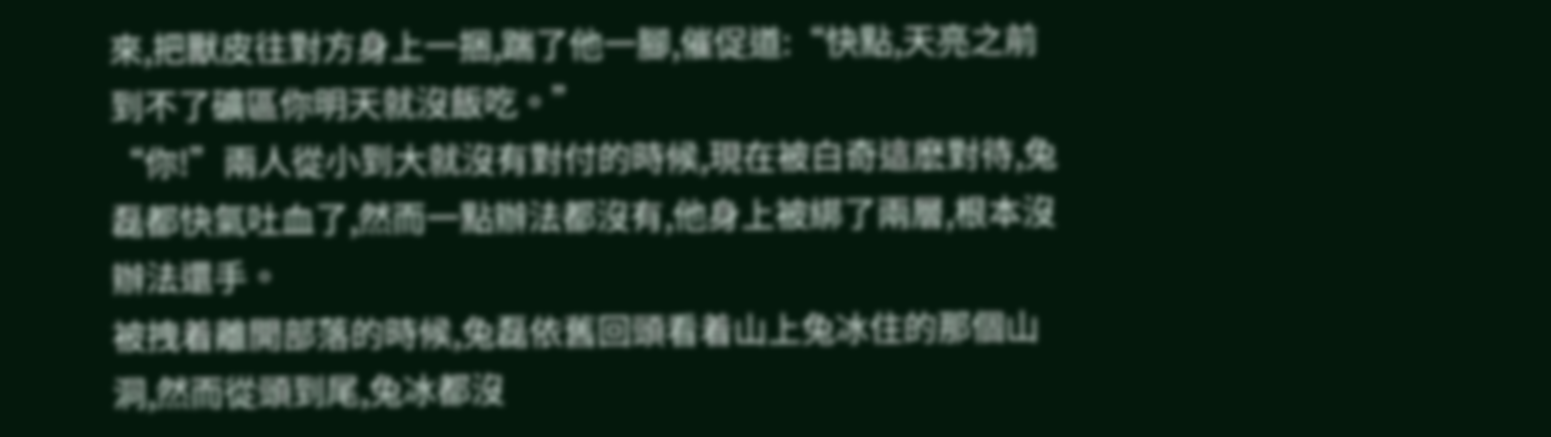來,把獸皮往對方身上一捆,踹了他一腳,催促道:“快點,天亮之前到不了礦區你明天就沒飯吃。”
“你!”兩人從小到大就沒有對付的時候,現在被白奇這麽對待,兔磊都快氣吐血了,然而一點辦法都沒有,他身上被綁了兩層,根本沒辦法還手。
被拽着離開部落的時候,兔磊依舊回頭看着山上兔冰住的那個山洞,然而從頭到尾,兔冰都沒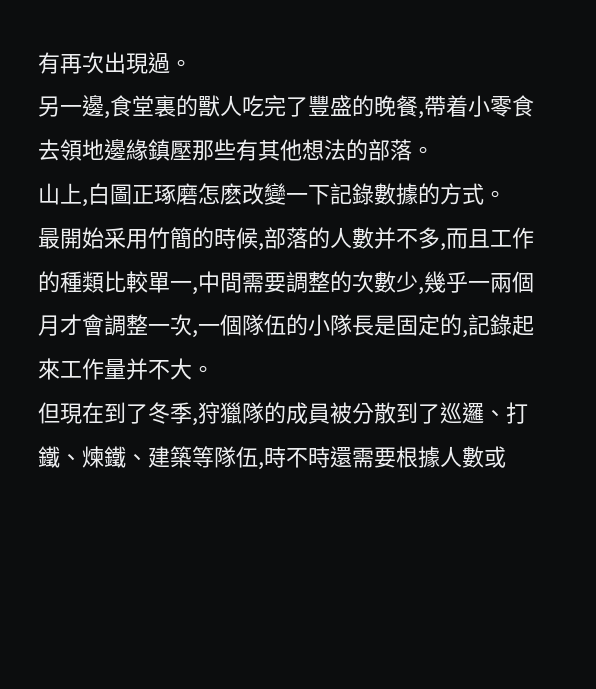有再次出現過。
另一邊,食堂裏的獸人吃完了豐盛的晚餐,帶着小零食去領地邊緣鎮壓那些有其他想法的部落。
山上,白圖正琢磨怎麽改變一下記錄數據的方式。
最開始采用竹簡的時候,部落的人數并不多,而且工作的種類比較單一,中間需要調整的次數少,幾乎一兩個月才會調整一次,一個隊伍的小隊長是固定的,記錄起來工作量并不大。
但現在到了冬季,狩獵隊的成員被分散到了巡邏、打鐵、煉鐵、建築等隊伍,時不時還需要根據人數或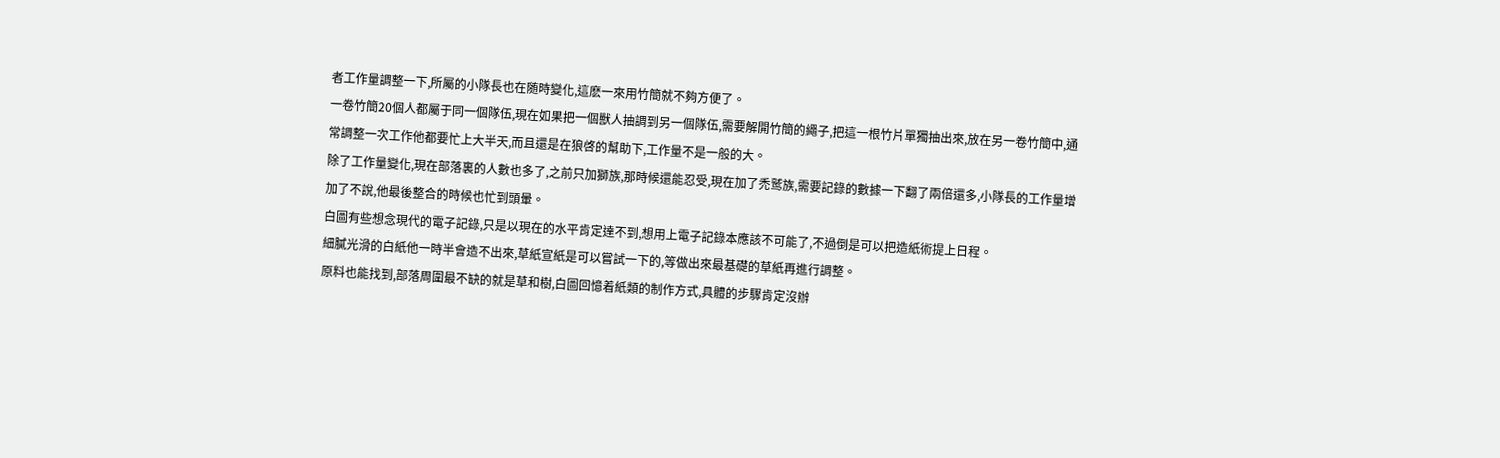者工作量調整一下,所屬的小隊長也在随時變化,這麽一來用竹簡就不夠方便了。
一卷竹簡20個人都屬于同一個隊伍,現在如果把一個獸人抽調到另一個隊伍,需要解開竹簡的繩子,把這一根竹片單獨抽出來,放在另一卷竹簡中,通常調整一次工作他都要忙上大半天,而且還是在狼啓的幫助下,工作量不是一般的大。
除了工作量變化,現在部落裏的人數也多了,之前只加獅族,那時候還能忍受,現在加了禿鹫族,需要記錄的數據一下翻了兩倍還多,小隊長的工作量增加了不說,他最後整合的時候也忙到頭暈。
白圖有些想念現代的電子記錄,只是以現在的水平肯定達不到,想用上電子記錄本應該不可能了,不過倒是可以把造紙術提上日程。
細膩光滑的白紙他一時半會造不出來,草紙宣紙是可以嘗試一下的,等做出來最基礎的草紙再進行調整。
原料也能找到,部落周圍最不缺的就是草和樹,白圖回憶着紙類的制作方式,具體的步驟肯定沒辦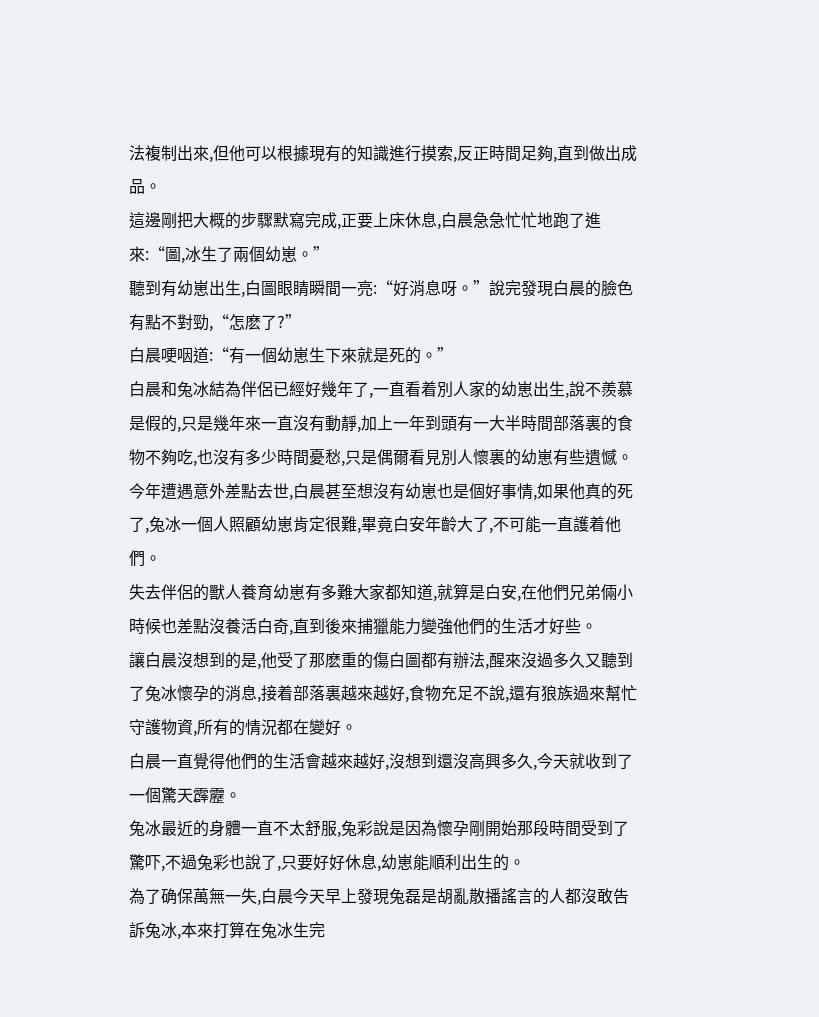法複制出來,但他可以根據現有的知識進行摸索,反正時間足夠,直到做出成品。
這邊剛把大概的步驟默寫完成,正要上床休息,白晨急急忙忙地跑了進來:“圖,冰生了兩個幼崽。”
聽到有幼崽出生,白圖眼睛瞬間一亮:“好消息呀。”說完發現白晨的臉色有點不對勁,“怎麽了?”
白晨哽咽道:“有一個幼崽生下來就是死的。”
白晨和兔冰結為伴侶已經好幾年了,一直看着別人家的幼崽出生,說不羨慕是假的,只是幾年來一直沒有動靜,加上一年到頭有一大半時間部落裏的食物不夠吃,也沒有多少時間憂愁,只是偶爾看見別人懷裏的幼崽有些遺憾。
今年遭遇意外差點去世,白晨甚至想沒有幼崽也是個好事情,如果他真的死了,兔冰一個人照顧幼崽肯定很難,畢竟白安年齡大了,不可能一直護着他們。
失去伴侶的獸人養育幼崽有多難大家都知道,就算是白安,在他們兄弟倆小時候也差點沒養活白奇,直到後來捕獵能力變強他們的生活才好些。
讓白晨沒想到的是,他受了那麽重的傷白圖都有辦法,醒來沒過多久又聽到了兔冰懷孕的消息,接着部落裏越來越好,食物充足不說,還有狼族過來幫忙守護物資,所有的情況都在變好。
白晨一直覺得他們的生活會越來越好,沒想到還沒高興多久,今天就收到了一個驚天霹靂。
兔冰最近的身體一直不太舒服,兔彩說是因為懷孕剛開始那段時間受到了驚吓,不過兔彩也說了,只要好好休息,幼崽能順利出生的。
為了确保萬無一失,白晨今天早上發現兔磊是胡亂散播謠言的人都沒敢告訴兔冰,本來打算在兔冰生完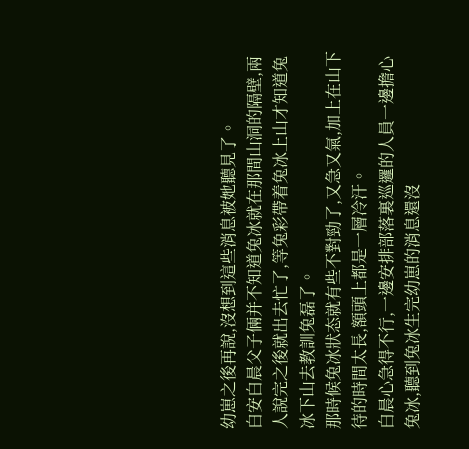幼崽之後再說,沒想到這些消息被她聽見了。
白安白晨父子倆并不知道兔冰就在那間山洞的隔壁,兩人說完之後就出去忙了,等兔彩帶着兔冰上山才知道兔冰下山去教訓兔磊了。
那時候兔冰狀态就有些不對勁了,又急又氣,加上在山下待的時間太長,額頭上都是一層冷汗。
白晨心急得不行,一邊安排部落裏巡邏的人員一邊擔心兔冰,聽到兔冰生完幼崽的消息還沒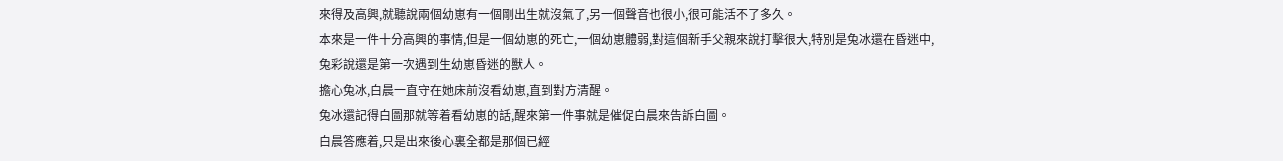來得及高興,就聽說兩個幼崽有一個剛出生就沒氣了,另一個聲音也很小,很可能活不了多久。
本來是一件十分高興的事情,但是一個幼崽的死亡,一個幼崽體弱,對這個新手父親來說打擊很大,特別是兔冰還在昏迷中,兔彩說還是第一次遇到生幼崽昏迷的獸人。
擔心兔冰,白晨一直守在她床前沒看幼崽,直到對方清醒。
兔冰還記得白圖那就等着看幼崽的話,醒來第一件事就是催促白晨來告訴白圖。
白晨答應着,只是出來後心裏全都是那個已經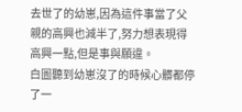去世了的幼崽,因為這件事當了父親的高興也減半了,努力想表現得高興一點,但是事與願違。
白圖聽到幼崽沒了的時候心髒都停了一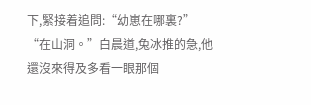下,緊接着追問:“幼崽在哪裏?”
“在山洞。”白晨道,兔冰推的急,他還沒來得及多看一眼那個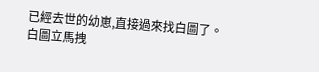已經去世的幼崽,直接過來找白圖了。
白圖立馬拽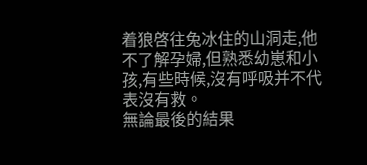着狼啓往兔冰住的山洞走,他不了解孕婦,但熟悉幼崽和小孩,有些時候,沒有呼吸并不代表沒有救。
無論最後的結果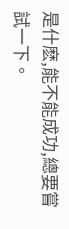是什麽,能不能成功,總要嘗試一下。